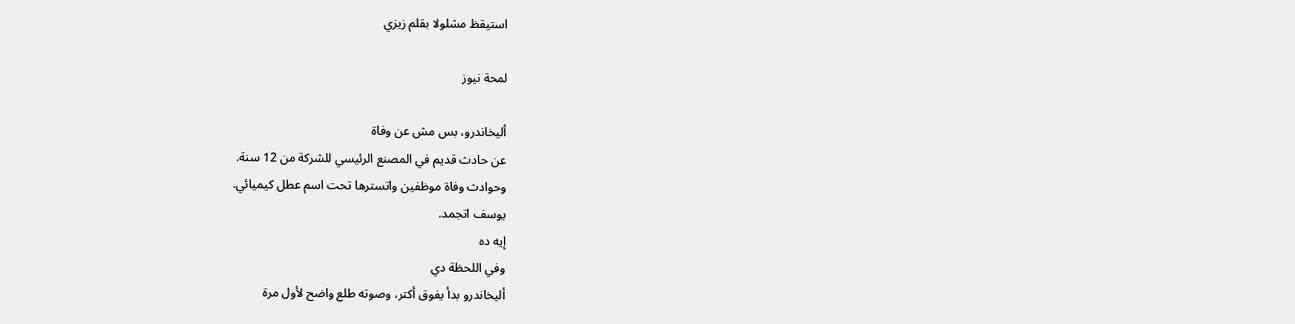استيقظ مشلولا بقلم زيزي

لمحة نيوز

أليخاندرو، بس مش عن وفاة
عن حادث قديم في المصنع الرئيسي للشركة من 12 سنة.
وحوادث وفاة موظفين واتسترها تحت اسم عطل كيميائي.
يوسف اتجمد.
إيه ده
وفي اللحظة دي
أليخاندرو بدأ يفوق أكتر، وصوته طلع واضح لأول مرة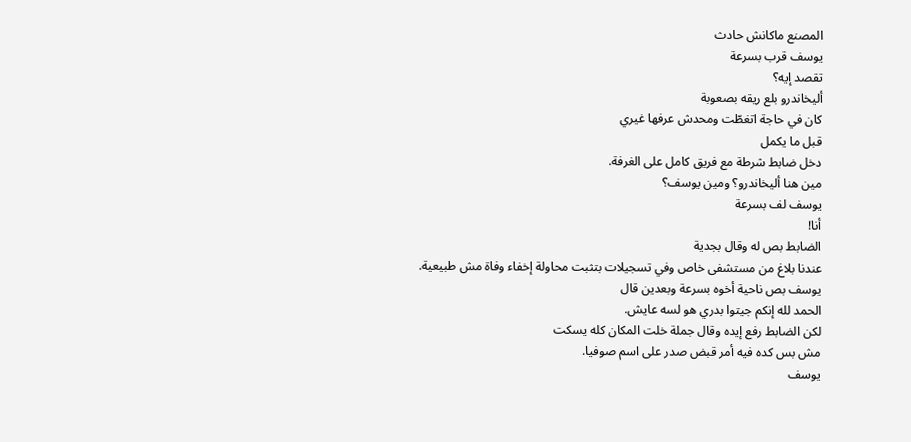المصنع ماكانش حادث
يوسف قرب بسرعة
تقصد إيه؟
أليخاندرو بلع ريقه بصعوبة
كان في حاجة اتغطّت ومحدش عرفها غيري
قبل ما يكمل
دخل ضابط شرطة مع فريق كامل على الغرفة.
مين هنا أليخاندرو؟ ومين يوسف؟
يوسف لف بسرعة
أنا!
الضابط بص له وقال بجدية
عندنا بلاغ من مستشفى خاص وفي تسجيلات بتثبت محاولة إخفاء وفاة مش طبيعية.
يوسف بص ناحية أخوه بسرعة وبعدين قال
الحمد لله إنكم جيتوا بدري هو لسه عايش.
لكن الضابط رفع إيده وقال جملة خلت المكان كله يسكت
مش بس كده فيه أمر قبض صدر على اسم صوفيا.
يوسف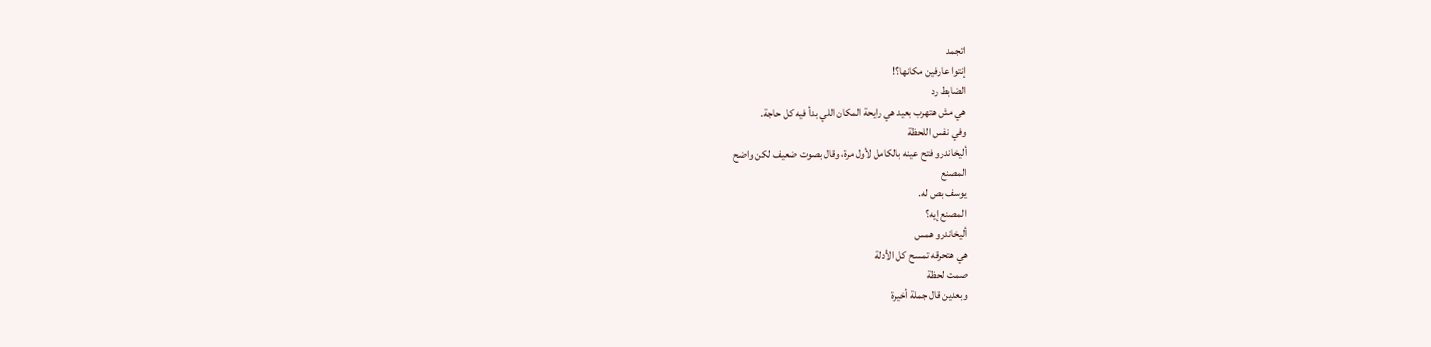اتجمد
إنتوا عارفين مكانها؟!
الضابط رد
هي مش هتهرب بعيد هي رايحة المكان اللي بدأ فيه كل حاجة.
وفي نفس اللحظة
أليخاندرو فتح عينه بالكامل لأول مرة، وقال بصوت ضعيف لكن واضح
المصنع
يوسف بص له.
المصنع إيه؟
أليخاندرو همس
هي هتحرقه تمسح كل الأدلة
صمت لحظة
وبعدين قال جملة أخيرة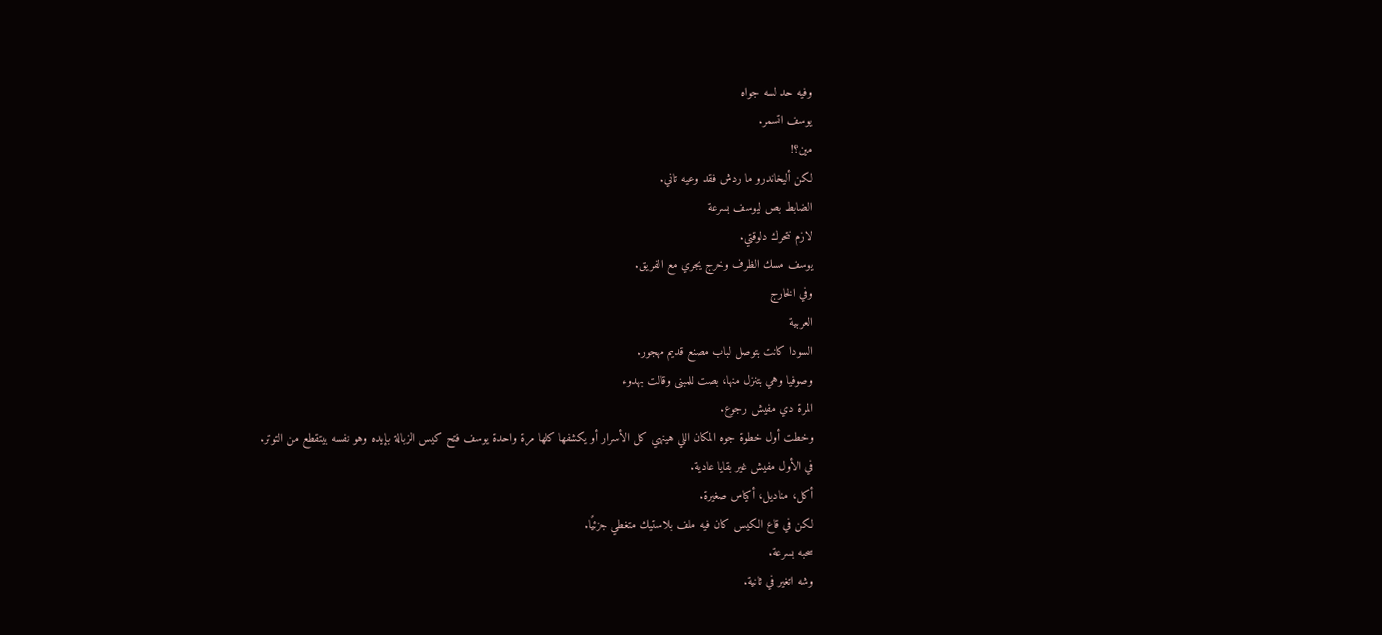وفيه حد لسه جواه
يوسف اتسمر.
مين؟!
لكن أليخاندرو ما ردش فقد وعيه تاني.
الضابط بص ليوسف بسرعة
لازم نتحرك دلوقتي.
يوسف مسك الظرف وخرج يجري مع الفريق.
وفي الخارج
العربية
السودا كانت بتوصل لباب مصنع قديم مهجور.
وصوفيا وهي بتنزل منها، بصت للمبنى وقالت بهدوء
المرة دي مفيش رجوع.
وخطت أول خطوة جوه المكان اللي هينهي كل الأسرار أو يكشفها كلها مرة واحدة يوسف فتح كيس الزبالة بإيده وهو نفسه بيتقطع من التوتر.
في الأول مفيش غير بقايا عادية.
أكل، مناديل، أكياس صغيرة.
لكن في قاع الكيس كان فيه ملف بلاستيك متغطي جزئيًا.
سحبه بسرعة.
وشه اتغير في ثانية.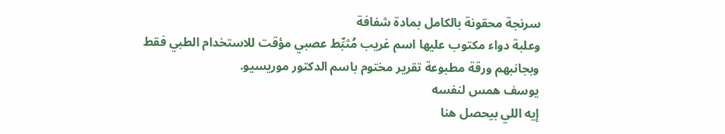سرنجة محقونة بالكامل بمادة شفافة
وعلبة دواء مكتوب عليها اسم غريب مُثبِّط عصبي مؤقت للاستخدام الطبي فقط
وبجانبهم ورقة مطبوعة تقرير مختوم باسم الدكتور موريسيو.
يوسف همس لنفسه
إيه اللي بيحصل هنا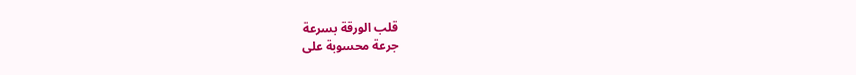قلب الورقة بسرعة
جرعة محسوبة على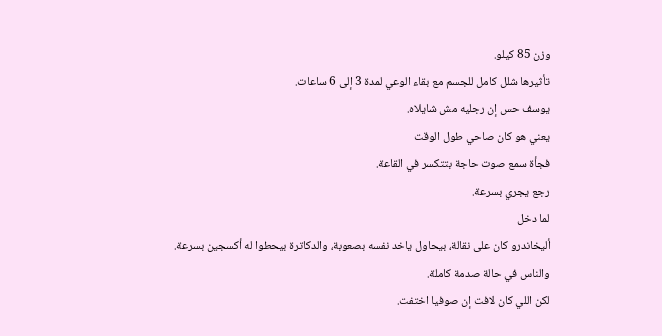وزن 85 كيلو.
تأثيرها شلل كامل للجسم مع بقاء الوعي لمدة 3 إلى 6 ساعات.
يوسف حس إن رجليه مش شايلاه.
يعني هو كان صاحي طول الوقت
فجأة سمع صوت حاجة بتتكسر في القاعة.
رجع يجري بسرعة.
لما دخل
أليخاندرو كان على نقالة، بيحاول ياخد نفسه بصعوبة، والدكاترة بيحطوا له أكسجين بسرعة.
والناس في حالة صدمة كاملة.
لكن اللي كان لافت إن صوفيا اختفت.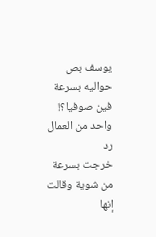يوسف بص حواليه بسرعة
فين صوفيا؟!
واحد من العمال رد
خرجت بسرعة من شوية وقالت إنها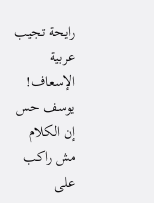رايحة تجيب عربية الإسعاف!
يوسف حس إن الكلام مش راكب على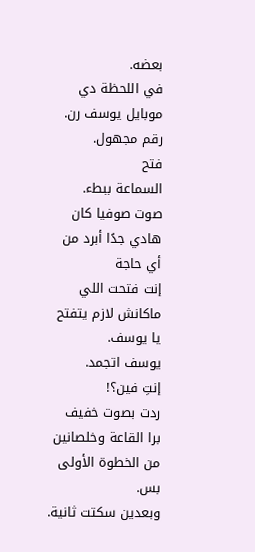بعضه.
في اللحظة دي
موبايل يوسف رن.
رقم مجهول.
فتح
السماعة ببطء.
صوت صوفيا كان هادي جدًا أبرد من أي حاجة
إنت فتحت اللي ماكانش لازم يتفتح يا يوسف.
يوسف اتجمد.
إنتِ فين؟!
ردت بصوت خفيف
برا القاعة وخلصانين من الخطوة الأولى بس.
وبعدين سكتت ثانية.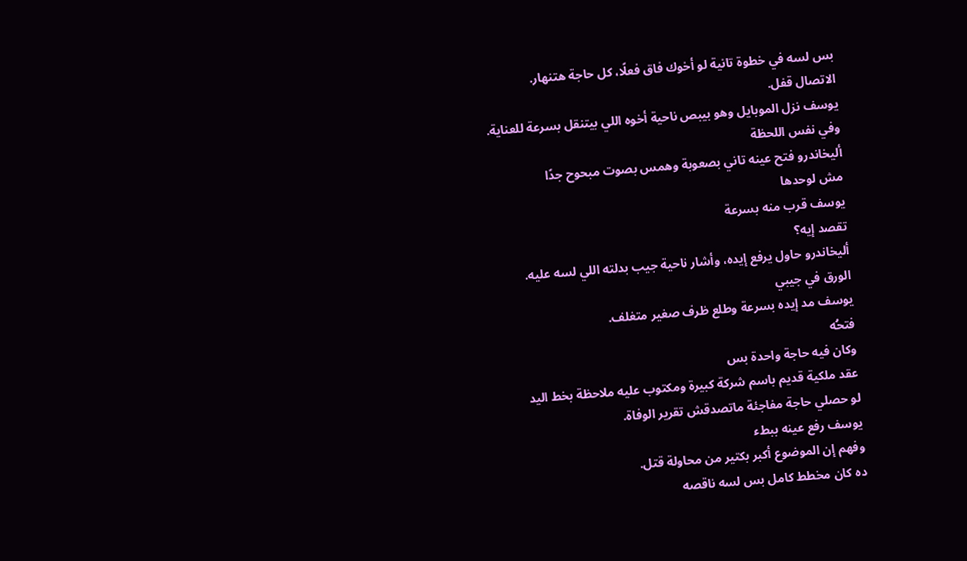بس لسه في خطوة تانية لو أخوك فاق فعلًا، كل حاجة هتنهار.
الاتصال قفل.
يوسف نزل الموبايل وهو بيبص ناحية أخوه اللي بيتنقل بسرعة للعناية.
وفي نفس اللحظة
أليخاندرو فتح عينه تاني بصعوبة وهمس بصوت مبحوح جدًا
مش لوحدها
يوسف قرب منه بسرعة
تقصد إيه؟
أليخاندرو حاول يرفع إيده، وأشار ناحية جيب بدلته اللي لسه عليه.
الورق في جيبي
يوسف مد إيده بسرعة وطلع ظرف صغير متغلف.
فتحُه
وكان فيه حاجة واحدة بس
عقد ملكية قديم باسم شركة كبيرة ومكتوب عليه ملاحظة بخط اليد
لو حصلي حاجة مفاجئة ماتصدقش تقرير الوفاة.
يوسف رفع عينه ببطء
وفهم إن الموضوع أكبر بكتير من محاولة قتل.
ده كان مخطط كامل بس لسه ناقصه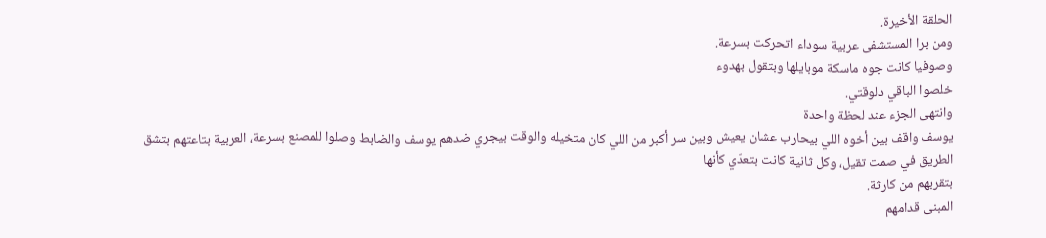الحلقة الأخيرة.
ومن برا المستشفى عربية سوداء اتحركت بسرعة.
وصوفيا كانت جوه ماسكة موبايلها وبتقول بهدوء
خلصوا الباقي دلوقتي.
وانتهى الجزء عند لحظة واحدة
يوسف واقف بين أخوه اللي بيحارب عشان يعيش وبين سر أكبر من اللي كان متخيله والوقت بيجري ضدهم يوسف والضابط وصلوا للمصنع بسرعة، العربية بتاعتهم بتشق الطريق في صمت تقيل، وكل ثانية كانت بتعدّي كأنها
بتقربهم من كارثة.
المبنى قدامهم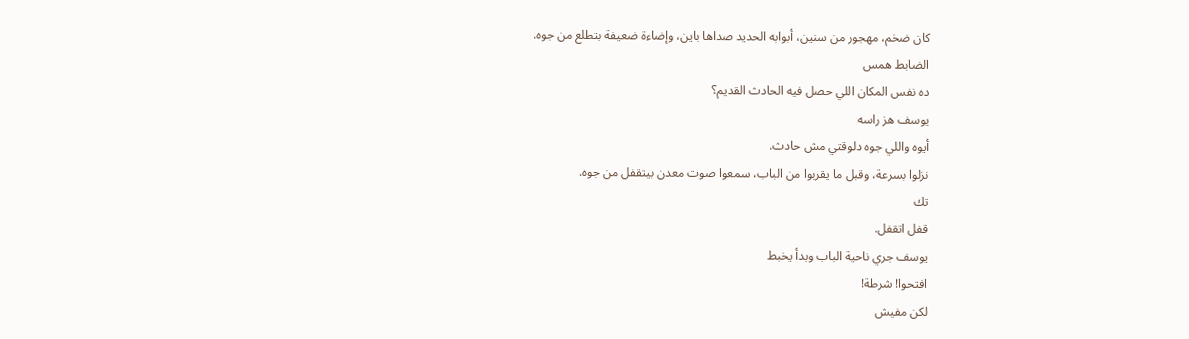كان ضخم، مهجور من سنين، أبوابه الحديد صداها باين، وإضاءة ضعيفة بتطلع من جوه.
الضابط همس
ده نفس المكان اللي حصل فيه الحادث القديم؟
يوسف هز راسه
أيوه واللي جوه دلوقتي مش حادث.
نزلوا بسرعة، وقبل ما يقربوا من الباب، سمعوا صوت معدن بيتقفل من جوه.
تك
قفل اتقفل.
يوسف جري ناحية الباب وبدأ يخبط
افتحوا! شرطة!
لكن مفيش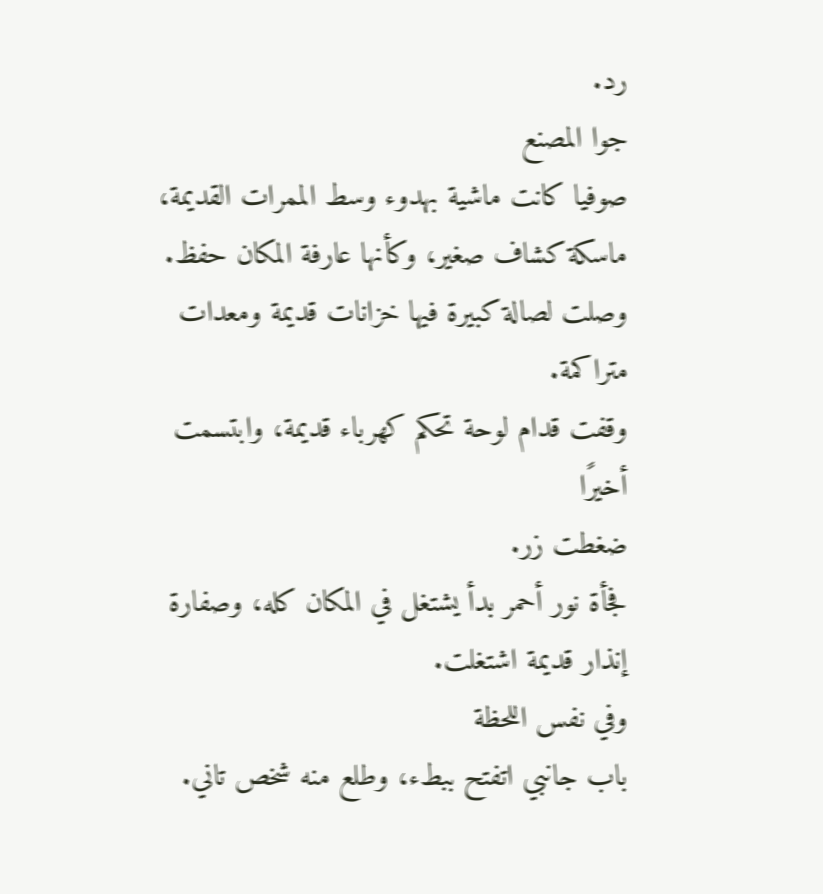رد.
جوا المصنع
صوفيا كانت ماشية بهدوء وسط الممرات القديمة، ماسكة كشاف صغير، وكأنها عارفة المكان حفظ.
وصلت لصالة كبيرة فيها خزانات قديمة ومعدات متراكمة.
وقفت قدام لوحة تحكم كهرباء قديمة، وابتسمت
أخيرًا
ضغطت زر.
فجأة نور أحمر بدأ يشتغل في المكان كله، وصفارة إنذار قديمة اشتغلت.
وفي نفس اللحظة
باب جانبي اتفتح ببطء، وطلع منه شخص تاني.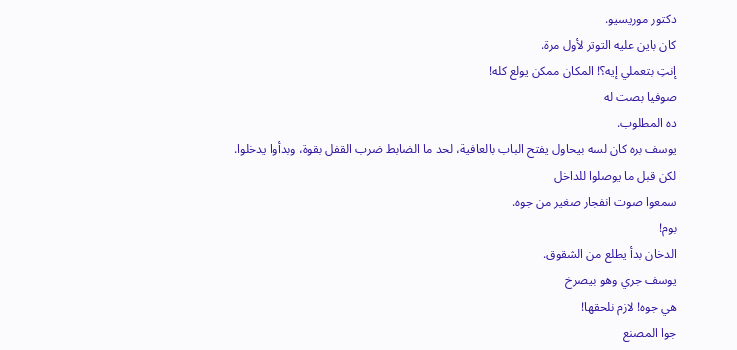دكتور موريسيو.
كان باين عليه التوتر لأول مرة.
إنتِ بتعملي إيه؟! المكان ممكن يولع كله!
صوفيا بصت له
ده المطلوب.
يوسف بره كان لسه بيحاول يفتح الباب بالعافية، لحد ما الضابط ضرب القفل بقوة، وبدأوا يدخلوا.
لكن قبل ما يوصلوا للداخل
سمعوا صوت انفجار صغير من جوه.
بوم!
الدخان بدأ يطلع من الشقوق.
يوسف جري وهو بيصرخ
هي جوه! لازم نلحقها!
جوا المصنع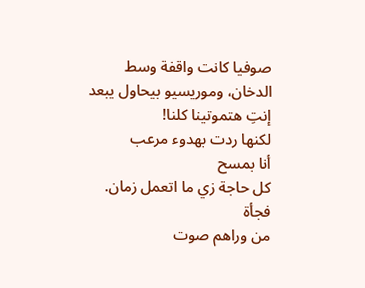صوفيا كانت واقفة وسط الدخان، وموريسيو بيحاول يبعد
إنتِ هتموتينا كلنا!
لكنها ردت بهدوء مرعب
أنا بمسح
كل حاجة زي ما اتعمل زمان.
فجأة
من وراهم صوت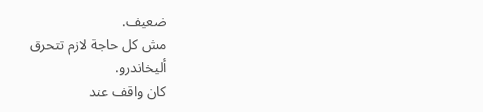ضعيف.
مش كل حاجة لازم تتحرق
أليخاندرو.
كان واقف عند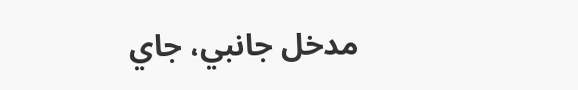مدخل جانبي، جاي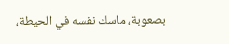بصعوبة، ماسك نفسه في الحيطة،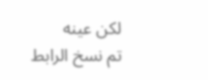لكن عينه
تم نسخ الرابط